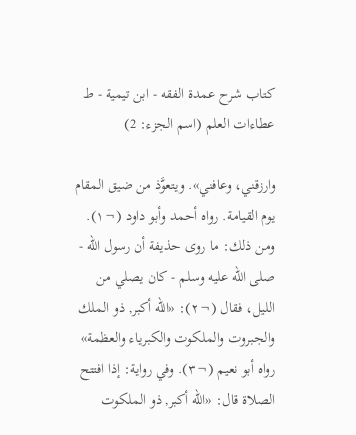كتاب شرح عمدة الفقه - ابن تيمية - ط عطاءات العلم (اسم الجزء: 2)

وارزقني، وعافني». ويتعوَّذ من ضيق المقام يوم القيامة. رواه أحمد وأبو داود (¬١).
ومن ذلك: ما روى حذيفة أن رسول الله - صلى الله عليه وسلم - كان يصلي من الليل، فقال (¬٢): «الله أكبر, ذو الملك والجبروت والملكوت والكبرياء والعظمة» رواه أبو نعيم (¬٣). وفي رواية: إذا افتتح الصلاة قال: «الله أكبر, ذو الملكوت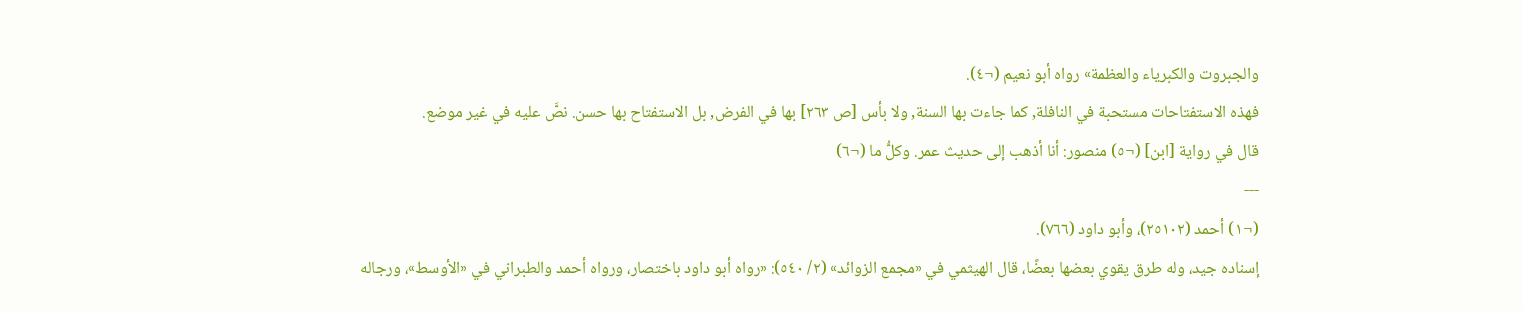والجبروت والكبرياء والعظمة» رواه أبو نعيم (¬٤).
فهذه الاستفتاحات مستحبة في النافلة, كما جاءت بها السنة, ولا بأس [ص ٢٦٣] بها في الفرض, بل الاستفتاح بها حسن. نصَّ عليه في غير موضع.
قال في رواية [ابن] (¬٥) منصور: أنا أذهب إلى حديث عمر. وكلُّ ما (¬٦)
---
(¬١) أحمد (٢٥١٠٢)، وأبو داود (٧٦٦).
إسناده جيد، وله طرق يقوي بعضها بعضًا، قال الهيثمي في «مجمع الزوائد» (٢/ ٥٤٠): «رواه أبو داود باختصار، ورواه أحمد والطبراني في «الأوسط»، ورجاله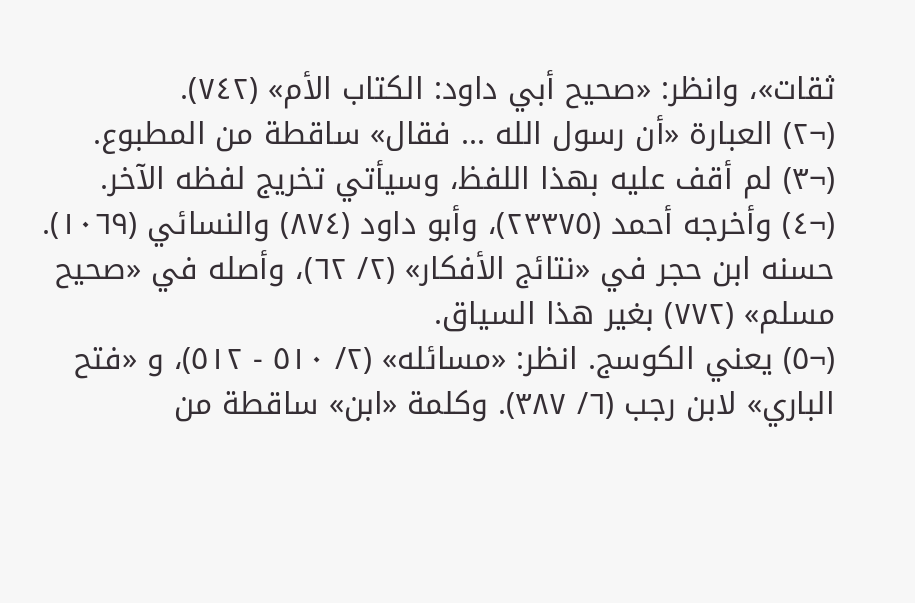ثقات»، وانظر: «صحيح أبي داود: الكتاب الأم» (٧٤٢).
(¬٢) العبارة «أن رسول الله ... فقال» ساقطة من المطبوع.
(¬٣) لم أقف عليه بهذا اللفظ، وسيأتي تخريج لفظه الآخر.
(¬٤) وأخرجه أحمد (٢٣٣٧٥)، وأبو داود (٨٧٤) والنسائي (١٠٦٩).
حسنه ابن حجر في «نتائج الأفكار» (٢/ ٦٢)، وأصله في «صحيح مسلم» (٧٧٢) بغير هذا السياق.
(¬٥) يعني الكوسج. انظر: «مسائله» (٢/ ٥١٠ - ٥١٢)، و «فتح الباري» لابن رجب (٦/ ٣٨٧). وكلمة «ابن» ساقطة من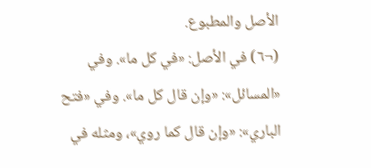الأصل والمطبوع.
(¬٦) في الأصل: «في كل ما». وفي «المسائل»: «وإن قال كل ما». وفي «فتح الباري»: «وإن قال كما روي»، ومثله في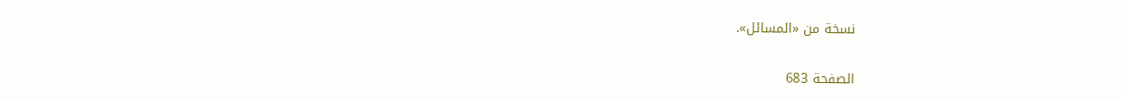نسخة من «المسائل».

الصفحة 683